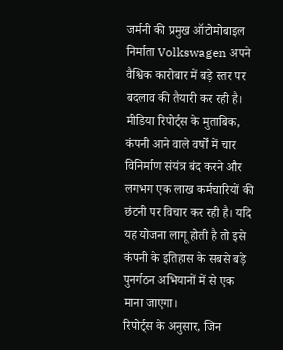जर्मनी की प्रमुख ऑटोमोबाइल निर्माता Volkswagen अपने वैश्विक कारोबार में बड़े स्तर पर बदलाव की तैयारी कर रही है। मीडिया रिपोर्ट्स के मुताबिक, कंपनी आने वाले वर्षों में चार विनिर्माण संयंत्र बंद करने और लगभग एक लाख कर्मचारियों की छंटनी पर विचार कर रही है। यदि यह योजना लागू होती है तो इसे कंपनी के इतिहास के सबसे बड़े पुनर्गठन अभियानों में से एक माना जाएगा।
रिपोर्ट्स के अनुसार, जिन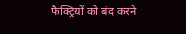फैक्ट्रियों को बंद करने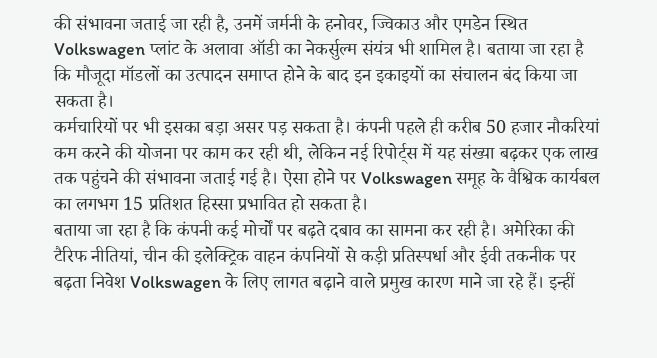की संभावना जताई जा रही है, उनमें जर्मनी के हनोवर, ज्विकाउ और एमडेन स्थित Volkswagen प्लांट के अलावा ऑडी का नेकर्सुल्म संयंत्र भी शामिल है। बताया जा रहा है कि मौजूदा मॉडलों का उत्पादन समाप्त होने के बाद इन इकाइयों का संचालन बंद किया जा सकता है।
कर्मचारियों पर भी इसका बड़ा असर पड़ सकता है। कंपनी पहले ही करीब 50 हजार नौकरियां कम करने की योजना पर काम कर रही थी, लेकिन नई रिपोर्ट्स में यह संख्या बढ़कर एक लाख तक पहुंचने की संभावना जताई गई है। ऐसा होने पर Volkswagen समूह के वैश्विक कार्यबल का लगभग 15 प्रतिशत हिस्सा प्रभावित हो सकता है।
बताया जा रहा है कि कंपनी कई मोर्चों पर बढ़ते दबाव का सामना कर रही है। अमेरिका की टैरिफ नीतियां, चीन की इलेक्ट्रिक वाहन कंपनियों से कड़ी प्रतिस्पर्धा और ईवी तकनीक पर बढ़ता निवेश Volkswagen के लिए लागत बढ़ाने वाले प्रमुख कारण माने जा रहे हैं। इन्हीं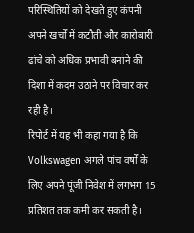परिस्थितियों को देखते हुए कंपनी अपने खर्चों में कटौती और कारोबारी ढांचे को अधिक प्रभावी बनाने की दिशा में कदम उठाने पर विचार कर रही है।
रिपोर्ट में यह भी कहा गया है कि Volkswagen अगले पांच वर्षों के लिए अपने पूंजी निवेश में लगभग 15 प्रतिशत तक कमी कर सकती है।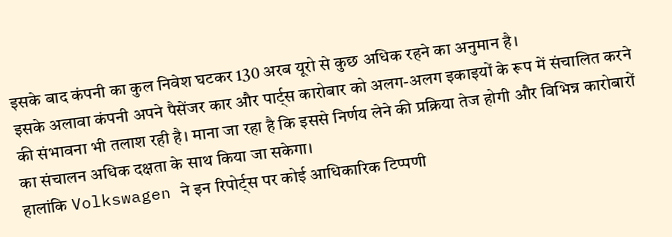इसके बाद कंपनी का कुल निवेश घटकर 130 अरब यूरो से कुछ अधिक रहने का अनुमान है।
इसके अलावा कंपनी अपने पैसेंजर कार और पार्ट्स कारोबार को अलग-अलग इकाइयों के रूप में संचालित करने की संभावना भी तलाश रही है। माना जा रहा है कि इससे निर्णय लेने की प्रक्रिया तेज होगी और विभिन्न कारोबारों का संचालन अधिक दक्षता के साथ किया जा सकेगा।
हालांकि Volkswagen ने इन रिपोर्ट्स पर कोई आधिकारिक टिप्पणी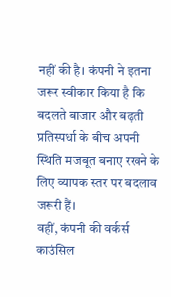नहीं की है। कंपनी ने इतना जरूर स्वीकार किया है कि बदलते बाजार और बढ़ती प्रतिस्पर्धा के बीच अपनी स्थिति मजबूत बनाए रखने के लिए व्यापक स्तर पर बदलाव जरूरी हैं।
वहीं, कंपनी की वर्कर्स काउंसिल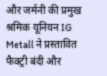और जर्मनी की प्रमुख श्रमिक यूनियन IG Metall ने प्रस्तावित फैक्ट्री बंदी और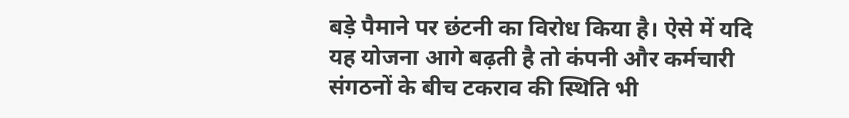बड़े पैमाने पर छंटनी का विरोध किया है। ऐसे में यदि यह योजना आगे बढ़ती है तो कंपनी और कर्मचारी संगठनों के बीच टकराव की स्थिति भी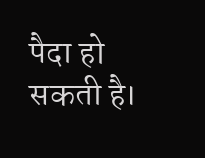पैदा हो सकती है।